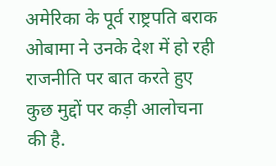अमेरिका के पूर्व राष्ट्रपति बराक ओबामा ने उनके देश में हो रही राजनीति पर बात करते हुए कुछ मुद्दों पर कड़ी आलोचना की है.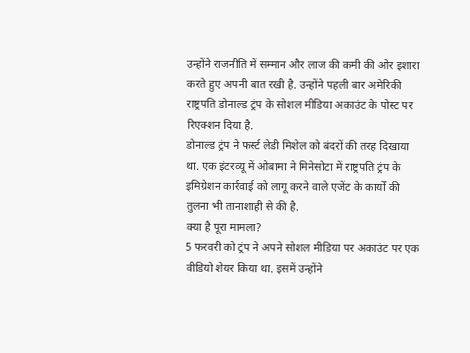उन्होंने राजनीति में सम्मान और लाज की कमी की ओर इशारा करते हुए अपनी बात रखी है. उन्होंने पहली बार अमेरिकी राष्ट्रपति डोनाल्ड ट्रंप के सोशल मीडिया अकाउंट के पोस्ट पर रिएक्शन दिया है.
डोनाल्ड ट्रंप ने फर्स्ट लेडी मिशेल को बंदरों की तरह दिखाया था. एक इंटरव्यू में ओबामा ने मिनेसोटा में राष्ट्रपति ट्रंप के इमिग्रेशन कार्रवाई को लागू करने वाले एजेंट के कार्यों की तुलना भी तानाशाही से की है.
क्या है पूरा मामला?
5 फरवरी को ट्रंप ने अपने सोशल मीडिया पर अकाउंट पर एक वीडियो शेयर किया था. इसमें उन्होंने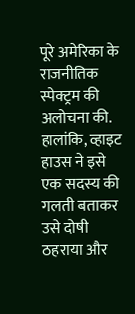पूरे अमेरिका के राजनीतिक स्पेक्ट्रम की अलोचना की. हालांकि, व्हाइट हाउस ने इसे एक सदस्य की गलती बताकर उसे दोषी ठहराया और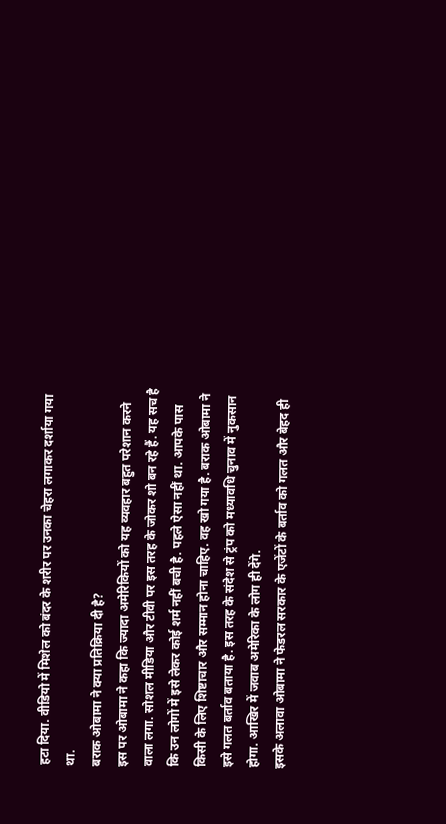हटा दिया. वीडियो में मिशेल को बंदर के शरीर पर उनका चेहरा लगाकर दर्शाया गया था.
बराक ओबामा ने क्या प्रतिक्रिया दी है?
इस पर ओबामा ने कहा कि ज्यादा अमेरिकियों को यह व्यवहार बहुत परेशान करने वाला लगा. सोशल मीडिया और टीवी पर इस तरह के जोकर शो बन रहे हैं. यह सच है कि उन लोगों में इसे लेकर कोई शर्म नहीं बची है. पहले ऐसा नहीं था. आपके पास किसी के लिए शिष्टाचार और सम्मान होना चाहिए. वह खो गया है. बराक ओबामा ने इसे गलत बर्ताव बताया है. इस तरह के संदेश से ट्रंप को मध्यावधि चुनाव में नुकसान होगा. आखिर में जवाब अमेरिका के लोग ही देंगे.
इसके अलावा ओबामा ने फेडरल सरकार के एजेंटों के बर्ताव को गलत और बेहद ही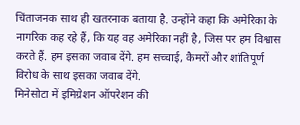चिंताजनक साथ ही खतरनाक बताया है. उन्होंने कहा कि अमेरिका के नागरिक कह रहे हैं, कि यह वह अमेरिका नहीं है, जिस पर हम विश्वास करते हैं. हम इसका जवाब देंगे. हम सच्चाई, कैमरों और शांतिपूर्ण विरोध के साथ इसका जवाब देंगे.
मिनेसोटा में इमिग्रेशन ऑपरेशन की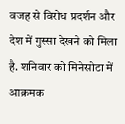वजह से विरोध प्रदर्शन और देश में गुस्सा देखने को मिला है. शनिवार को मिनेसोटा में आक्रमक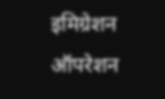इमिग्रेशन ऑपरेशन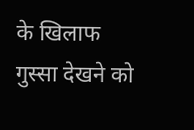के खिलाफ गुस्सा देखने को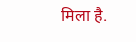मिला है.